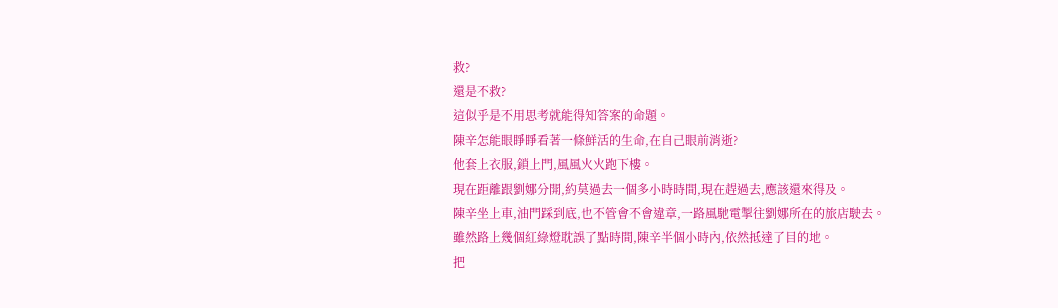救?
還是不救?
這似乎是不用思考就能得知答案的命題。
陳辛怎能眼睜睜看著一條鮮活的生命,在自己眼前消逝?
他套上衣服,鎖上門,風風火火跑下樓。
現在距離跟劉娜分開,約莫過去一個多小時時間,現在趕過去,應該還來得及。
陳辛坐上車,油門踩到底,也不管會不會違章,一路風馳電掣往劉娜所在的旅店駛去。
雖然路上幾個紅綠燈耽誤了點時間,陳辛半個小時內,依然抵達了目的地。
把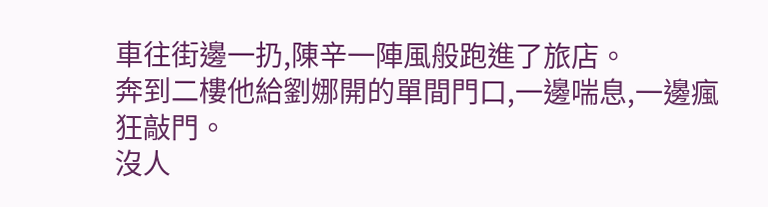車往街邊一扔,陳辛一陣風般跑進了旅店。
奔到二樓他給劉娜開的單間門口,一邊喘息,一邊瘋狂敲門。
沒人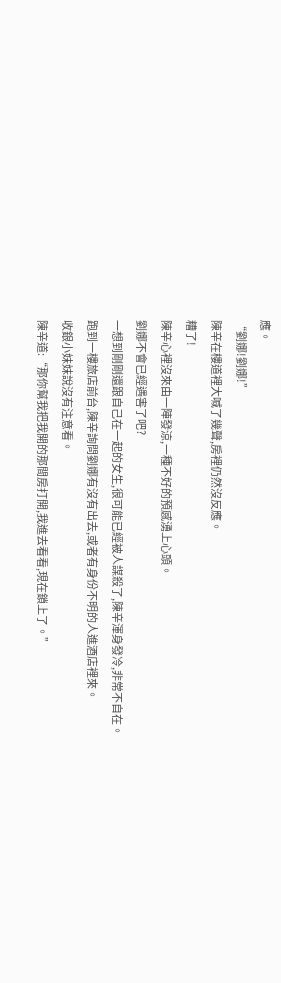應。
“劉娜!劉娜!”
陳辛在樓道裡大喊了幾聲,房裡仍然沒反應。
糟了!
陳辛心裡沒來由一陣發涼,一種不好的預感湧上心頭。
劉娜不會已經遇害了吧?
一想到剛剛還跟自己在一起的女生,很可能已經被人謀殺了,陳辛渾身發冷,非常不自在。
跑到一樓旅店前台,陳辛詢問劉娜有沒有出去,或者有身份不明的人進酒店裡來。
收銀小妹妹說沒有注意看。
陳辛道:“那你幫我把我開的那間房打開,我進去看看,現在鎖上了。”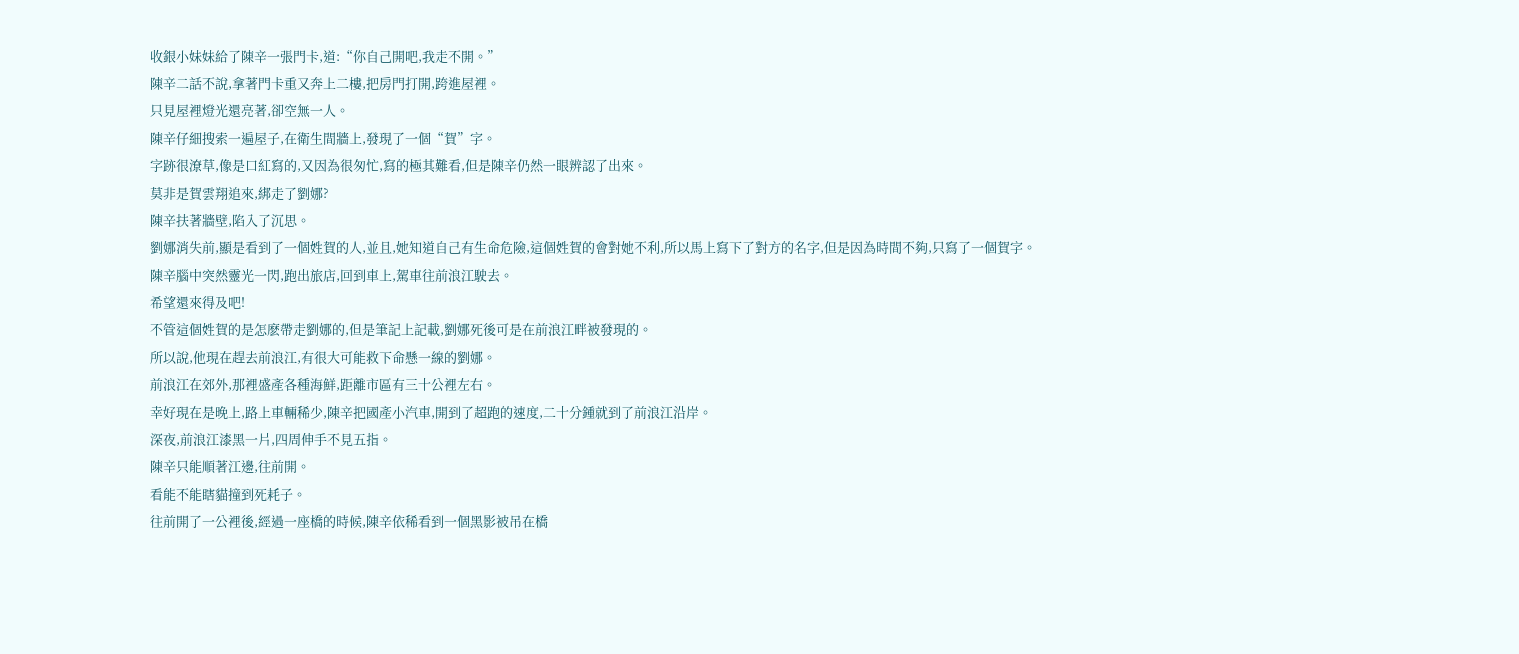收銀小妹妹給了陳辛一張門卡,道:“你自己開吧,我走不開。”
陳辛二話不說,拿著門卡重又奔上二樓,把房門打開,跨進屋裡。
只見屋裡燈光還亮著,卻空無一人。
陳辛仔細搜索一遍屋子,在衛生間牆上,發現了一個“賀”字。
字跡很潦草,像是口紅寫的,又因為很匆忙,寫的極其難看,但是陳辛仍然一眼辨認了出來。
莫非是賀雲翔追來,綁走了劉娜?
陳辛扶著牆壁,陷入了沉思。
劉娜消失前,顯是看到了一個姓賀的人,並且,她知道自己有生命危險,這個姓賀的會對她不利,所以馬上寫下了對方的名字,但是因為時間不夠,只寫了一個賀字。
陳辛腦中突然靈光一閃,跑出旅店,回到車上,駕車往前浪江駛去。
希望還來得及吧!
不管這個姓賀的是怎麽帶走劉娜的,但是筆記上記載,劉娜死後可是在前浪江畔被發現的。
所以說,他現在趕去前浪江,有很大可能救下命懸一線的劉娜。
前浪江在郊外,那裡盛產各種海鮮,距離市區有三十公裡左右。
幸好現在是晚上,路上車輛稀少,陳辛把國產小汽車,開到了超跑的速度,二十分鍾就到了前浪江沿岸。
深夜,前浪江漆黑一片,四周伸手不見五指。
陳辛只能順著江邊,往前開。
看能不能瞎貓撞到死耗子。
往前開了一公裡後,經過一座橋的時候,陳辛依稀看到一個黑影被吊在橋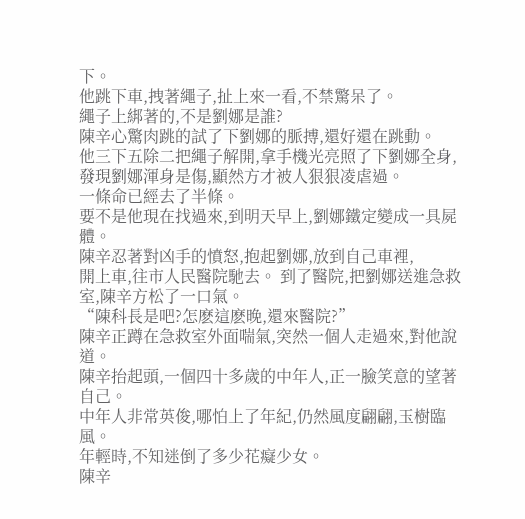下。
他跳下車,拽著繩子,扯上來一看,不禁驚呆了。
繩子上綁著的,不是劉娜是誰?
陳辛心驚肉跳的試了下劉娜的脈搏,還好還在跳動。
他三下五除二把繩子解開,拿手機光亮照了下劉娜全身,發現劉娜渾身是傷,顯然方才被人狠狠凌虐過。
一條命已經去了半條。
要不是他現在找過來,到明天早上,劉娜鐵定變成一具屍體。
陳辛忍著對凶手的憤怒,抱起劉娜,放到自己車裡,
開上車,往市人民醫院馳去。 到了醫院,把劉娜送進急救室,陳辛方松了一口氣。
“陳科長是吧?怎麽這麽晚,還來醫院?”
陳辛正蹲在急救室外面喘氣,突然一個人走過來,對他說道。
陳辛抬起頭,一個四十多歲的中年人,正一臉笑意的望著自己。
中年人非常英俊,哪怕上了年紀,仍然風度翩翩,玉樹臨風。
年輕時,不知迷倒了多少花癡少女。
陳辛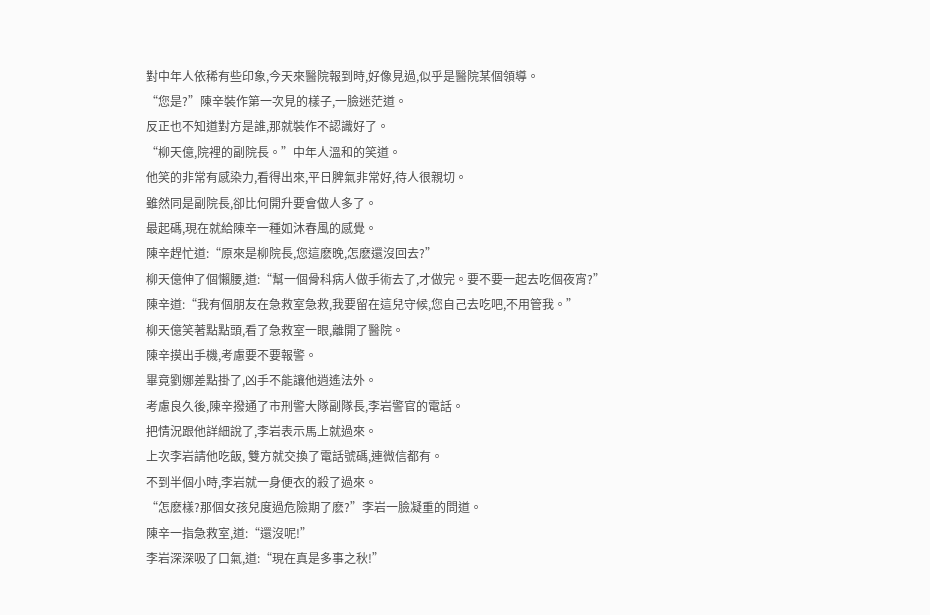對中年人依稀有些印象,今天來醫院報到時,好像見過,似乎是醫院某個領導。
“您是?”陳辛裝作第一次見的樣子,一臉迷茫道。
反正也不知道對方是誰,那就裝作不認識好了。
“柳天億,院裡的副院長。”中年人溫和的笑道。
他笑的非常有感染力,看得出來,平日脾氣非常好,待人很親切。
雖然同是副院長,卻比何開升要會做人多了。
最起碼,現在就給陳辛一種如沐春風的感覺。
陳辛趕忙道:“原來是柳院長,您這麽晚,怎麽還沒回去?”
柳天億伸了個懶腰,道:“幫一個骨科病人做手術去了,才做完。要不要一起去吃個夜宵?”
陳辛道:“我有個朋友在急救室急救,我要留在這兒守候,您自己去吃吧,不用管我。”
柳天億笑著點點頭,看了急救室一眼,離開了醫院。
陳辛摸出手機,考慮要不要報警。
畢竟劉娜差點掛了,凶手不能讓他逍遙法外。
考慮良久後,陳辛撥通了市刑警大隊副隊長,李岩警官的電話。
把情況跟他詳細說了,李岩表示馬上就過來。
上次李岩請他吃飯, 雙方就交換了電話號碼,連微信都有。
不到半個小時,李岩就一身便衣的殺了過來。
“怎麽樣?那個女孩兒度過危險期了麽?”李岩一臉凝重的問道。
陳辛一指急救室,道:“還沒呢!”
李岩深深吸了口氣,道:“現在真是多事之秋!”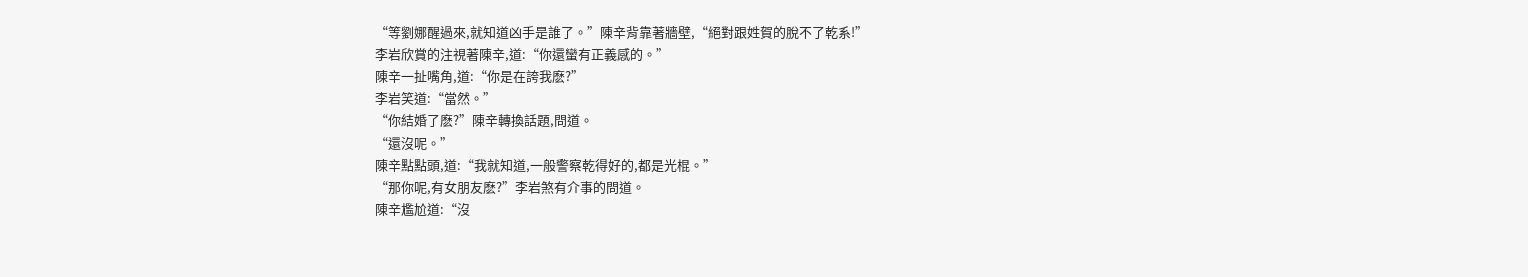“等劉娜醒過來,就知道凶手是誰了。”陳辛背靠著牆壁,“絕對跟姓賀的脫不了乾系!”
李岩欣賞的注視著陳辛,道:“你還蠻有正義感的。”
陳辛一扯嘴角,道:“你是在誇我麽?”
李岩笑道:“當然。”
“你結婚了麽?”陳辛轉換話題,問道。
“還沒呢。”
陳辛點點頭,道:“我就知道,一般警察乾得好的,都是光棍。”
“那你呢,有女朋友麽?”李岩煞有介事的問道。
陳辛尷尬道:“沒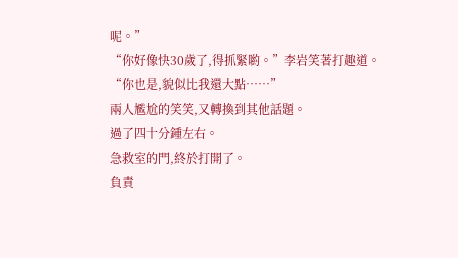呢。”
“你好像快30歲了,得抓緊喲。”李岩笑著打趣道。
“你也是,貌似比我還大點……”
兩人尷尬的笑笑,又轉換到其他話題。
過了四十分鍾左右。
急救室的門,終於打開了。
負責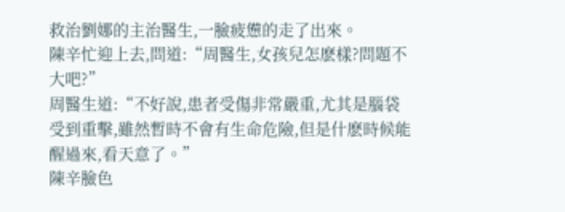救治劉娜的主治醫生,一臉疲憊的走了出來。
陳辛忙迎上去,問道:“周醫生,女孩兒怎麽樣?問題不大吧?”
周醫生道:“不好說,患者受傷非常嚴重,尤其是腦袋受到重擊,雖然暫時不會有生命危險,但是什麽時候能醒過來,看天意了。”
陳辛臉色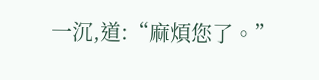一沉,道:“麻煩您了。”